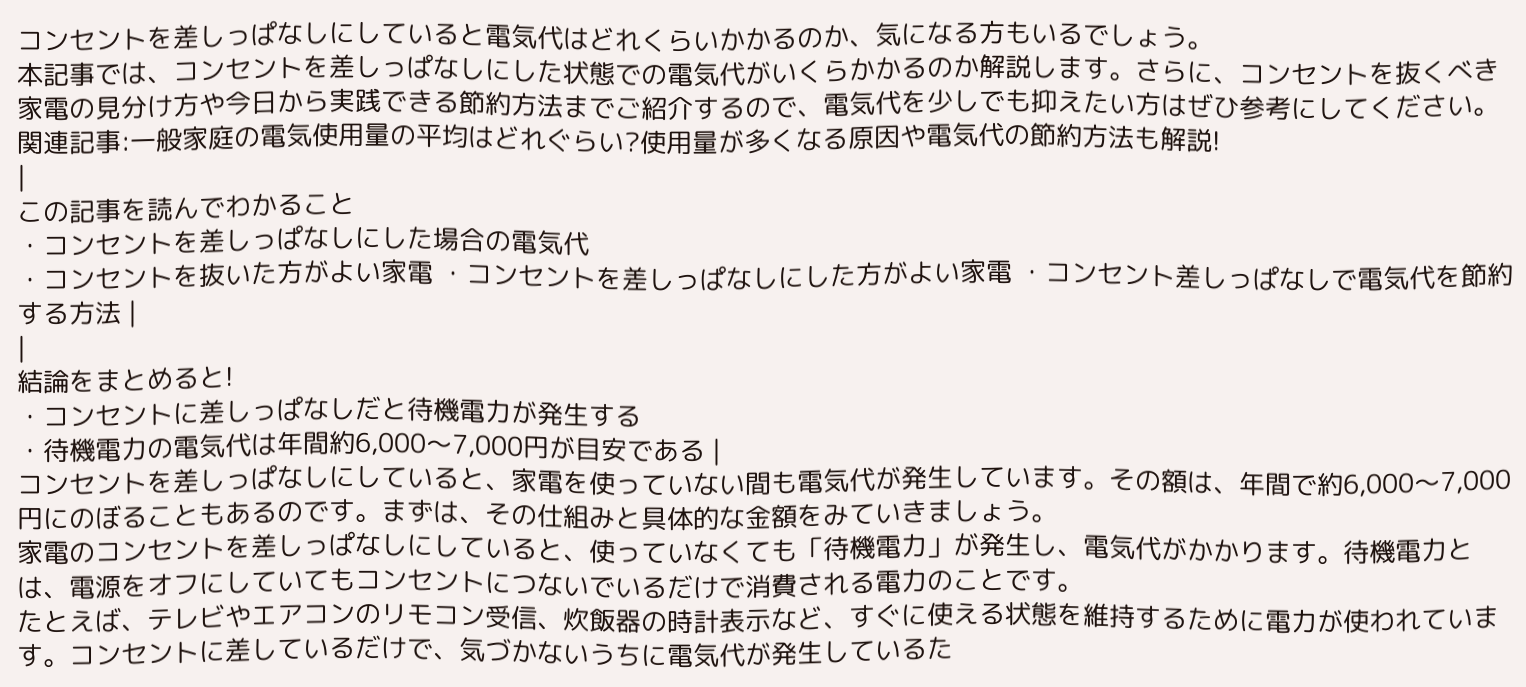コンセントを差しっぱなしにしていると電気代はどれくらいかかるのか、気になる方もいるでしょう。
本記事では、コンセントを差しっぱなしにした状態での電気代がいくらかかるのか解説します。さらに、コンセントを抜くべき家電の見分け方や今日から実践できる節約方法までご紹介するので、電気代を少しでも抑えたい方はぜひ参考にしてください。
関連記事:一般家庭の電気使用量の平均はどれぐらい?使用量が多くなる原因や電気代の節約方法も解説!
|
この記事を読んでわかること
・コンセントを差しっぱなしにした場合の電気代
・コンセントを抜いた方がよい家電 ・コンセントを差しっぱなしにした方がよい家電 ・コンセント差しっぱなしで電気代を節約する方法 |
|
結論をまとめると!
・コンセントに差しっぱなしだと待機電力が発生する
・待機電力の電気代は年間約6,000〜7,000円が目安である |
コンセントを差しっぱなしにしていると、家電を使っていない間も電気代が発生しています。その額は、年間で約6,000〜7,000円にのぼることもあるのです。まずは、その仕組みと具体的な金額をみていきましょう。
家電のコンセントを差しっぱなしにしていると、使っていなくても「待機電力」が発生し、電気代がかかります。待機電力とは、電源をオフにしていてもコンセントにつないでいるだけで消費される電力のことです。
たとえば、テレビやエアコンのリモコン受信、炊飯器の時計表示など、すぐに使える状態を維持するために電力が使われています。コンセントに差しているだけで、気づかないうちに電気代が発生しているた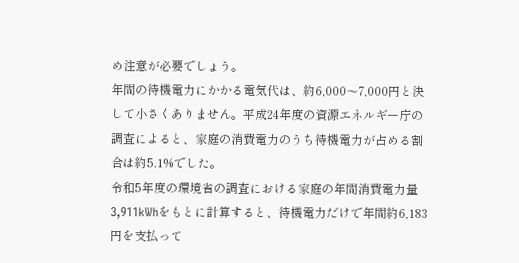め注意が必要でしょう。
年間の待機電力にかかる電気代は、約6,000〜7,000円と決して小さくありません。平成24年度の資源エネルギー庁の調査によると、家庭の消費電力のうち待機電力が占める割合は約5.1%でした。
令和5年度の環境省の調査における家庭の年間消費電力量3,911kWhをもとに計算すると、待機電力だけで年間約6,183円を支払って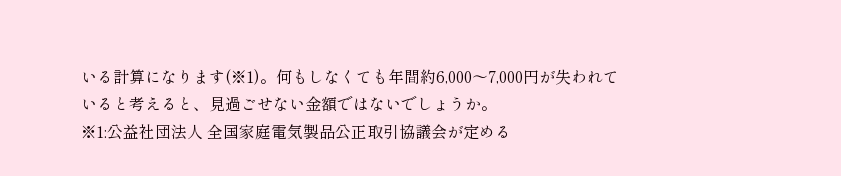いる計算になります(※1)。何もしなくても年間約6,000〜7,000円が失われていると考えると、見過ごせない金額ではないでしょうか。
※1:公益社団法人 全国家庭電気製品公正取引協議会が定める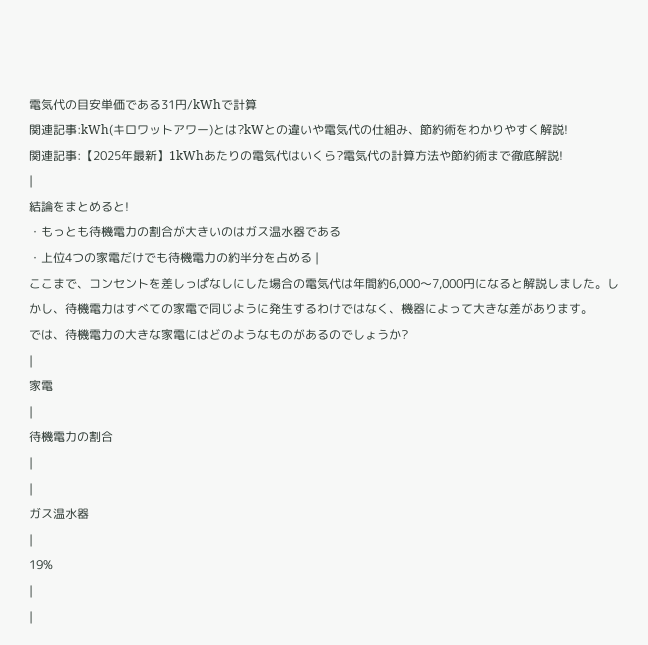電気代の目安単価である31円/kWhで計算
関連記事:kWh(キロワットアワー)とは?kWとの違いや電気代の仕組み、節約術をわかりやすく解説!
関連記事:【2025年最新】1kWhあたりの電気代はいくら?電気代の計算方法や節約術まで徹底解説!
|
結論をまとめると!
・もっとも待機電力の割合が大きいのはガス温水器である
・上位4つの家電だけでも待機電力の約半分を占める |
ここまで、コンセントを差しっぱなしにした場合の電気代は年間約6,000〜7,000円になると解説しました。しかし、待機電力はすべての家電で同じように発生するわけではなく、機器によって大きな差があります。
では、待機電力の大きな家電にはどのようなものがあるのでしょうか?
|
家電
|
待機電力の割合
|
|
ガス温水器
|
19%
|
|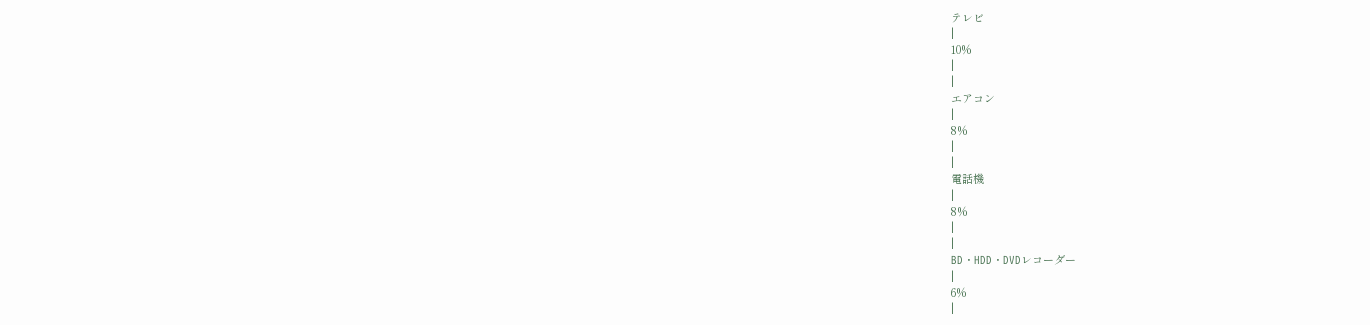テレビ
|
10%
|
|
エアコン
|
8%
|
|
電話機
|
8%
|
|
BD・HDD・DVDレコーダー
|
6%
|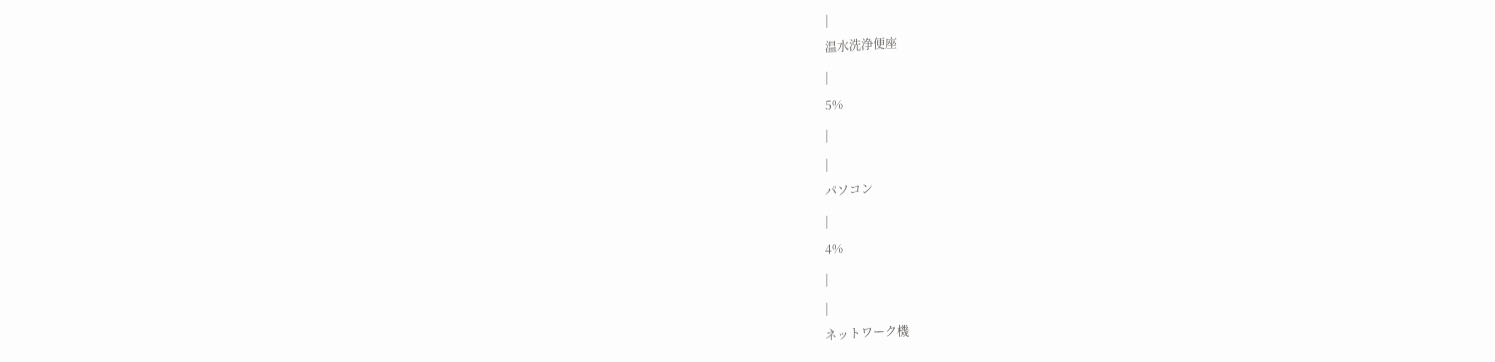|
温水洗浄便座
|
5%
|
|
パソコン
|
4%
|
|
ネットワーク機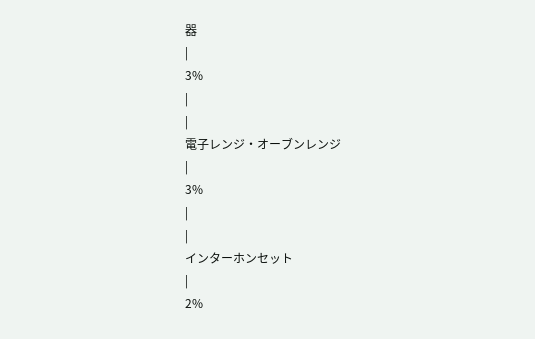器
|
3%
|
|
電子レンジ・オーブンレンジ
|
3%
|
|
インターホンセット
|
2%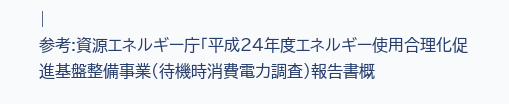|
参考:資源エネルギー庁「平成24年度エネルギー使用合理化促進基盤整備事業(待機時消費電力調査)報告書概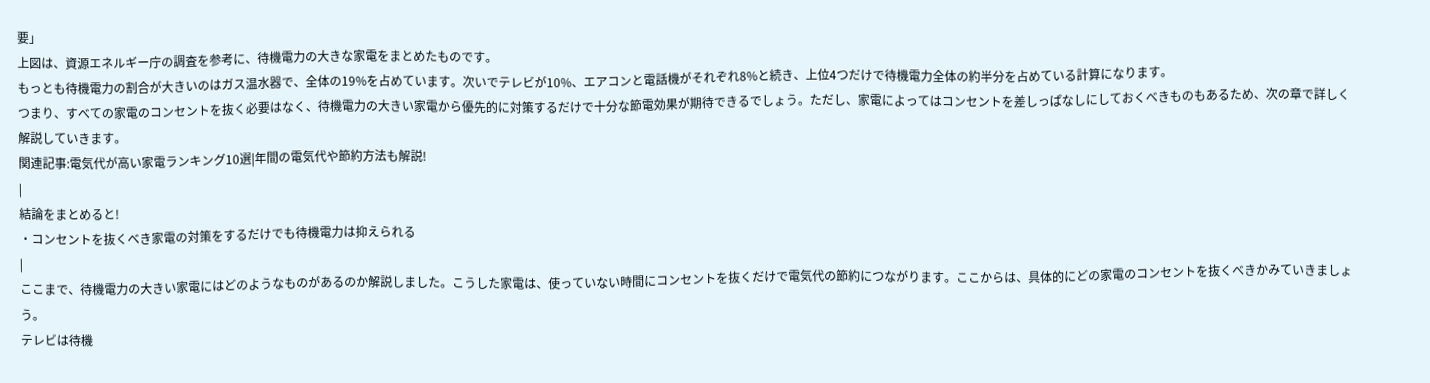要」
上図は、資源エネルギー庁の調査を参考に、待機電力の大きな家電をまとめたものです。
もっとも待機電力の割合が大きいのはガス温水器で、全体の19%を占めています。次いでテレビが10%、エアコンと電話機がそれぞれ8%と続き、上位4つだけで待機電力全体の約半分を占めている計算になります。
つまり、すべての家電のコンセントを抜く必要はなく、待機電力の大きい家電から優先的に対策するだけで十分な節電効果が期待できるでしょう。ただし、家電によってはコンセントを差しっぱなしにしておくべきものもあるため、次の章で詳しく解説していきます。
関連記事:電気代が高い家電ランキング10選|年間の電気代や節約方法も解説!
|
結論をまとめると!
・コンセントを抜くべき家電の対策をするだけでも待機電力は抑えられる
|
ここまで、待機電力の大きい家電にはどのようなものがあるのか解説しました。こうした家電は、使っていない時間にコンセントを抜くだけで電気代の節約につながります。ここからは、具体的にどの家電のコンセントを抜くべきかみていきましょう。
テレビは待機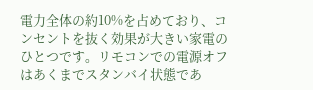電力全体の約10%を占めており、コンセントを抜く効果が大きい家電のひとつです。リモコンでの電源オフはあくまでスタンバイ状態であ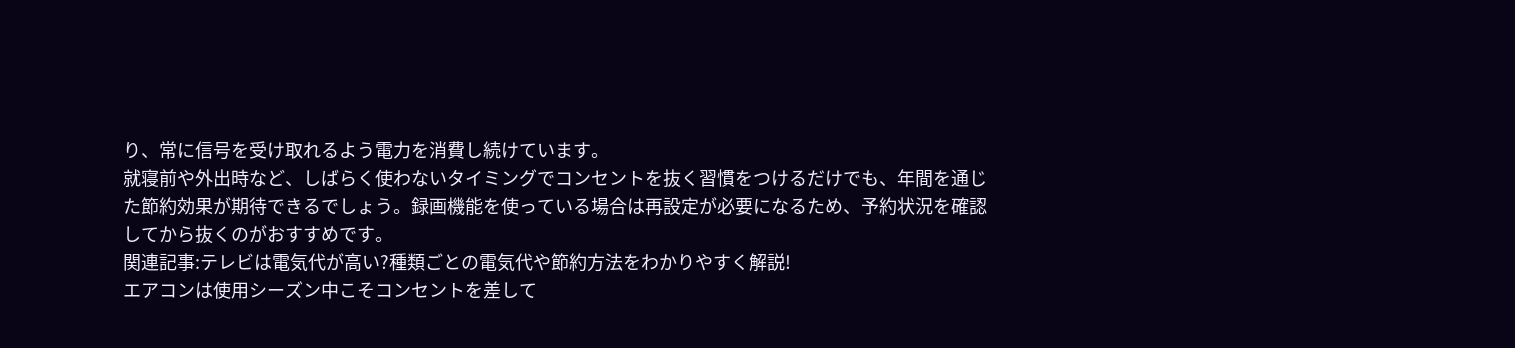り、常に信号を受け取れるよう電力を消費し続けています。
就寝前や外出時など、しばらく使わないタイミングでコンセントを抜く習慣をつけるだけでも、年間を通じた節約効果が期待できるでしょう。録画機能を使っている場合は再設定が必要になるため、予約状況を確認してから抜くのがおすすめです。
関連記事:テレビは電気代が高い?種類ごとの電気代や節約方法をわかりやすく解説!
エアコンは使用シーズン中こそコンセントを差して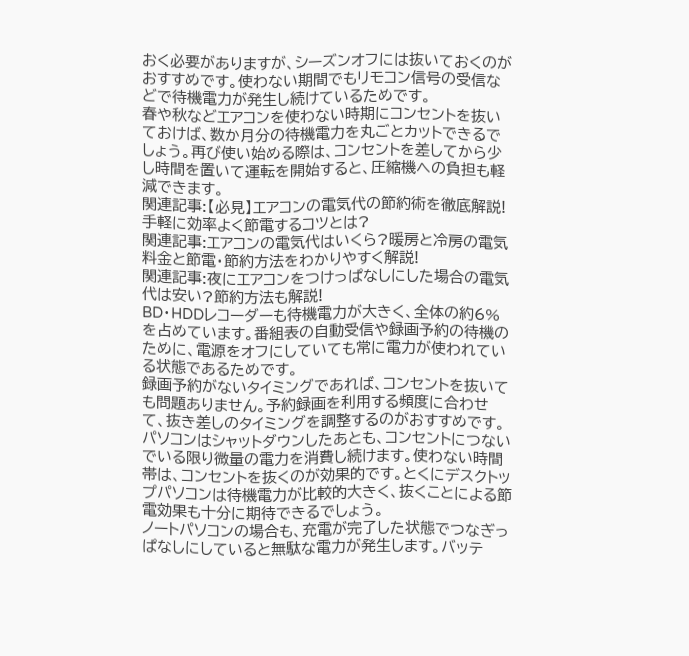おく必要がありますが、シーズンオフには抜いておくのがおすすめです。使わない期間でもリモコン信号の受信などで待機電力が発生し続けているためです。
春や秋などエアコンを使わない時期にコンセントを抜いておけば、数か月分の待機電力を丸ごとカットできるでしょう。再び使い始める際は、コンセントを差してから少し時間を置いて運転を開始すると、圧縮機への負担も軽減できます。
関連記事:【必見】エアコンの電気代の節約術を徹底解説!手軽に効率よく節電するコツとは?
関連記事:エアコンの電気代はいくら?暖房と冷房の電気料金と節電・節約方法をわかりやすく解説!
関連記事:夜にエアコンをつけっぱなしにした場合の電気代は安い?節約方法も解説!
BD・HDDレコーダーも待機電力が大きく、全体の約6%を占めています。番組表の自動受信や録画予約の待機のために、電源をオフにしていても常に電力が使われている状態であるためです。
録画予約がないタイミングであれば、コンセントを抜いても問題ありません。予約録画を利用する頻度に合わせて、抜き差しのタイミングを調整するのがおすすめです。
パソコンはシャットダウンしたあとも、コンセントにつないでいる限り微量の電力を消費し続けます。使わない時間帯は、コンセントを抜くのが効果的です。とくにデスクトップパソコンは待機電力が比較的大きく、抜くことによる節電効果も十分に期待できるでしょう。
ノートパソコンの場合も、充電が完了した状態でつなぎっぱなしにしていると無駄な電力が発生します。バッテ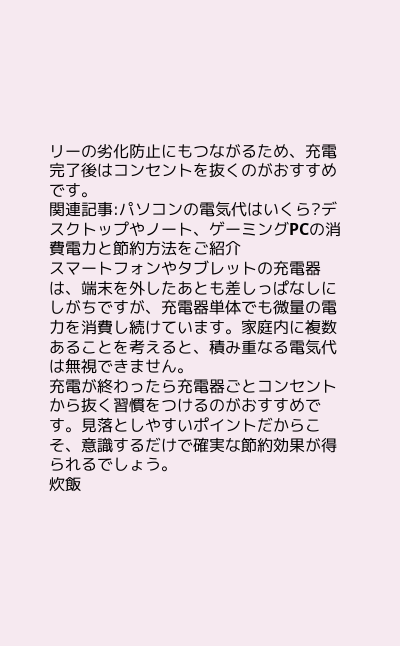リーの劣化防止にもつながるため、充電完了後はコンセントを抜くのがおすすめです。
関連記事:パソコンの電気代はいくら?デスクトップやノート、ゲーミングPCの消費電力と節約方法をご紹介
スマートフォンやタブレットの充電器は、端末を外したあとも差しっぱなしにしがちですが、充電器単体でも微量の電力を消費し続けています。家庭内に複数あることを考えると、積み重なる電気代は無視できません。
充電が終わったら充電器ごとコンセントから抜く習慣をつけるのがおすすめです。見落としやすいポイントだからこそ、意識するだけで確実な節約効果が得られるでしょう。
炊飯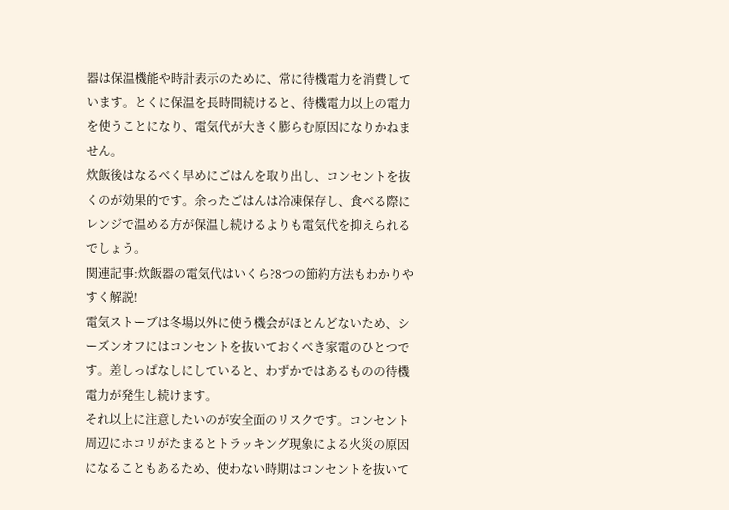器は保温機能や時計表示のために、常に待機電力を消費しています。とくに保温を長時間続けると、待機電力以上の電力を使うことになり、電気代が大きく膨らむ原因になりかねません。
炊飯後はなるべく早めにごはんを取り出し、コンセントを抜くのが効果的です。余ったごはんは冷凍保存し、食べる際にレンジで温める方が保温し続けるよりも電気代を抑えられるでしょう。
関連記事:炊飯器の電気代はいくら?8つの節約方法もわかりやすく解説!
電気ストーブは冬場以外に使う機会がほとんどないため、シーズンオフにはコンセントを抜いておくべき家電のひとつです。差しっぱなしにしていると、わずかではあるものの待機電力が発生し続けます。
それ以上に注意したいのが安全面のリスクです。コンセント周辺にホコリがたまるとトラッキング現象による火災の原因になることもあるため、使わない時期はコンセントを抜いて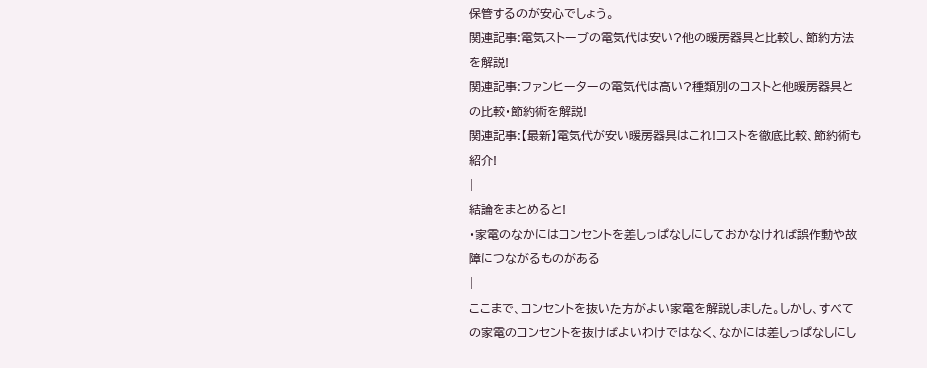保管するのが安心でしょう。
関連記事:電気ストーブの電気代は安い?他の暖房器具と比較し、節約方法を解説!
関連記事:ファンヒーターの電気代は高い?種類別のコストと他暖房器具との比較・節約術を解説!
関連記事:【最新】電気代が安い暖房器具はこれ!コストを徹底比較、節約術も紹介!
|
結論をまとめると!
・家電のなかにはコンセントを差しっぱなしにしておかなければ誤作動や故障につながるものがある
|
ここまで、コンセントを抜いた方がよい家電を解説しました。しかし、すべての家電のコンセントを抜けばよいわけではなく、なかには差しっぱなしにし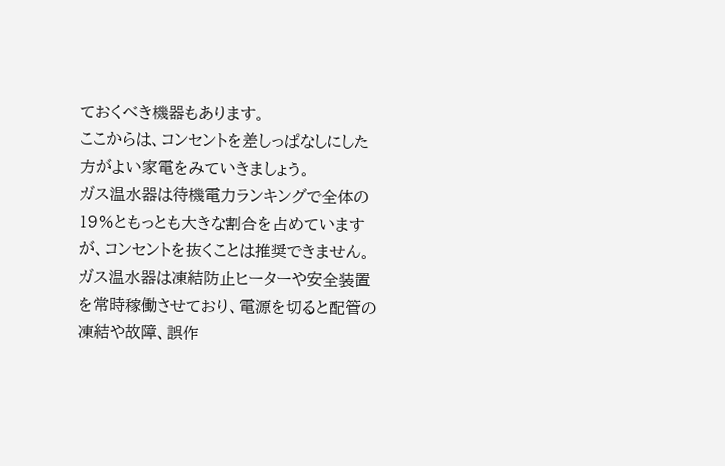ておくべき機器もあります。
ここからは、コンセントを差しっぱなしにした方がよい家電をみていきましょう。
ガス温水器は待機電力ランキングで全体の19%ともっとも大きな割合を占めていますが、コンセントを抜くことは推奨できません。ガス温水器は凍結防止ヒーターや安全装置を常時稼働させており、電源を切ると配管の凍結や故障、誤作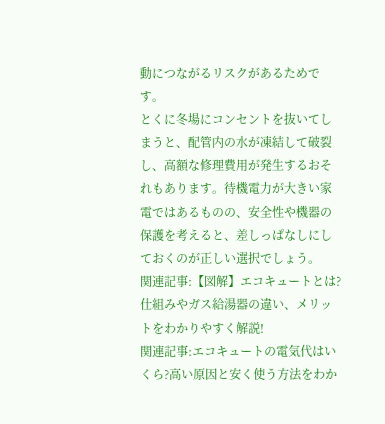動につながるリスクがあるためです。
とくに冬場にコンセントを抜いてしまうと、配管内の水が凍結して破裂し、高額な修理費用が発生するおそれもあります。待機電力が大きい家電ではあるものの、安全性や機器の保護を考えると、差しっぱなしにしておくのが正しい選択でしょう。
関連記事:【図解】エコキュートとは?仕組みやガス給湯器の違い、メリットをわかりやすく解説!
関連記事:エコキュートの電気代はいくら?高い原因と安く使う方法をわか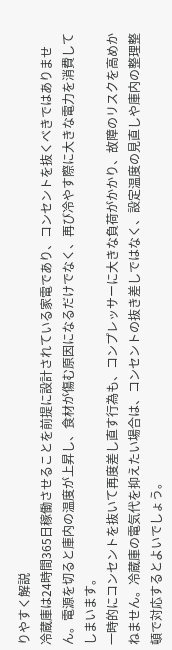りやすく解説
冷蔵庫は24時間365日稼働させることを前提に設計されている家電であり、コンセントを抜くべきではありません。電源を切ると庫内の温度が上昇し、食材が傷む原因になるだけでなく、再び冷やす際に大きな電力を消費してしまいます。
一時的にコンセントを抜いて再度差し直す行為も、コンプレッサーに大きな負荷がかかり、故障のリスクを高めかねません。冷蔵庫の電気代を抑えたい場合は、コンセントの抜き差しではなく、設定温度の見直しや庫内の整理整頓で対応するとよいでしょう。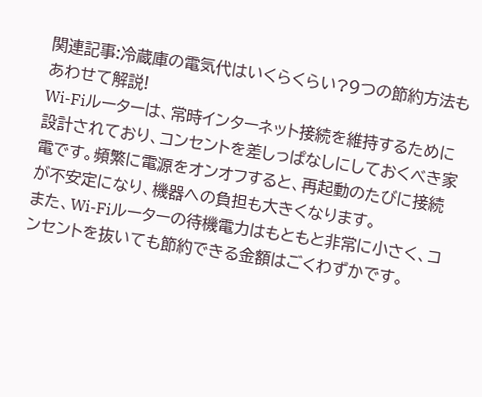関連記事:冷蔵庫の電気代はいくらくらい?9つの節約方法もあわせて解説!
Wi-Fiルーターは、常時インターネット接続を維持するために設計されており、コンセントを差しっぱなしにしておくべき家電です。頻繁に電源をオンオフすると、再起動のたびに接続が不安定になり、機器への負担も大きくなります。
また、Wi-Fiルーターの待機電力はもともと非常に小さく、コンセントを抜いても節約できる金額はごくわずかです。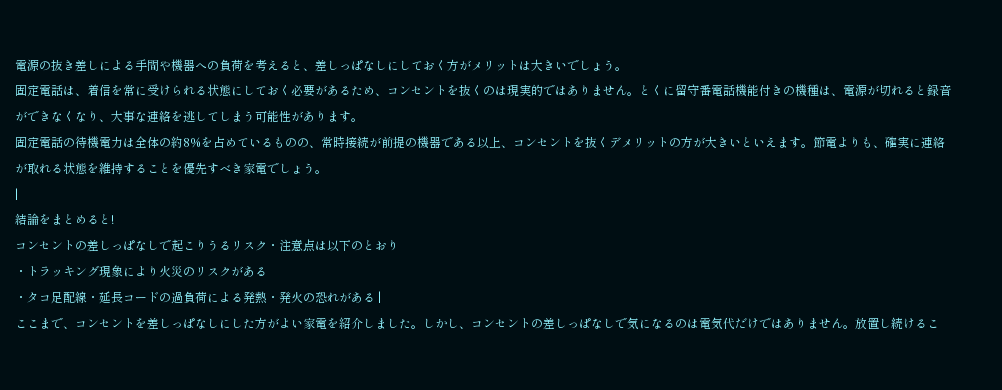電源の抜き差しによる手間や機器への負荷を考えると、差しっぱなしにしておく方がメリットは大きいでしょう。
固定電話は、着信を常に受けられる状態にしておく必要があるため、コンセントを抜くのは現実的ではありません。とくに留守番電話機能付きの機種は、電源が切れると録音ができなくなり、大事な連絡を逃してしまう可能性があります。
固定電話の待機電力は全体の約8%を占めているものの、常時接続が前提の機器である以上、コンセントを抜くデメリットの方が大きいといえます。節電よりも、確実に連絡が取れる状態を維持することを優先すべき家電でしょう。
|
結論をまとめると!
コンセントの差しっぱなしで起こりうるリスク・注意点は以下のとおり
・トラッキング現象により火災のリスクがある
・タコ足配線・延長コードの過負荷による発熱・発火の恐れがある |
ここまで、コンセントを差しっぱなしにした方がよい家電を紹介しました。しかし、コンセントの差しっぱなしで気になるのは電気代だけではありません。放置し続けるこ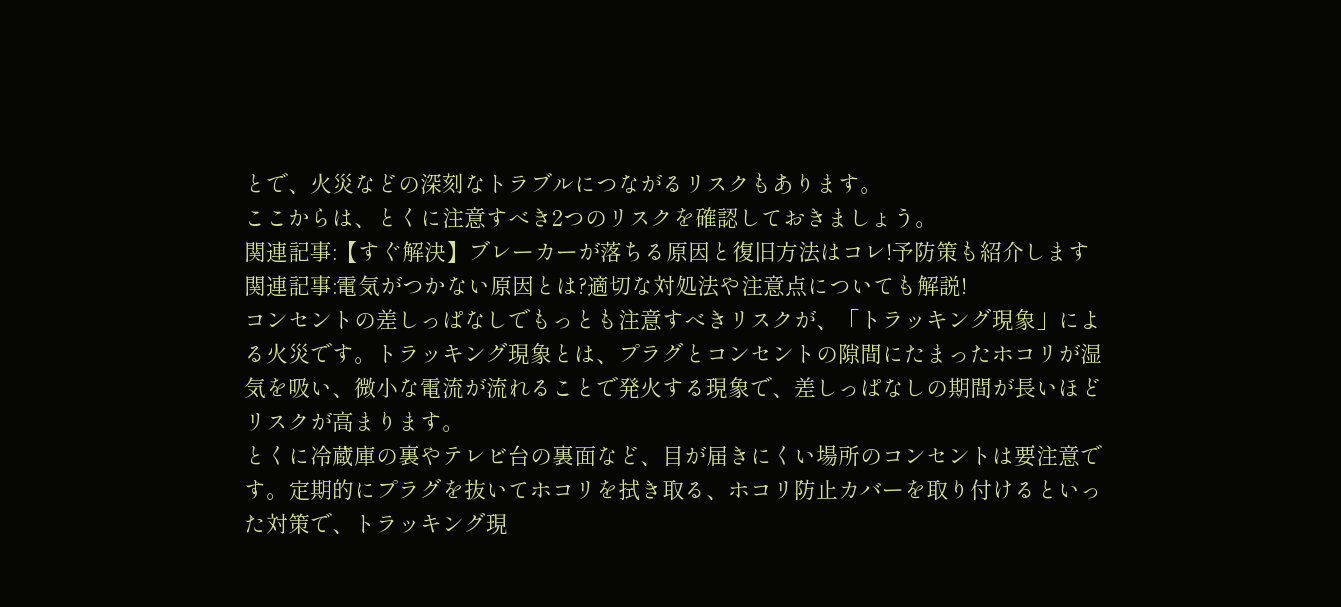とで、火災などの深刻なトラブルにつながるリスクもあります。
ここからは、とくに注意すべき2つのリスクを確認しておきましょう。
関連記事:【すぐ解決】ブレーカーが落ちる原因と復旧方法はコレ!予防策も紹介します
関連記事:電気がつかない原因とは?適切な対処法や注意点についても解説!
コンセントの差しっぱなしでもっとも注意すべきリスクが、「トラッキング現象」による火災です。トラッキング現象とは、プラグとコンセントの隙間にたまったホコリが湿気を吸い、微小な電流が流れることで発火する現象で、差しっぱなしの期間が長いほどリスクが高まります。
とくに冷蔵庫の裏やテレビ台の裏面など、目が届きにくい場所のコンセントは要注意です。定期的にプラグを抜いてホコリを拭き取る、ホコリ防止カバーを取り付けるといった対策で、トラッキング現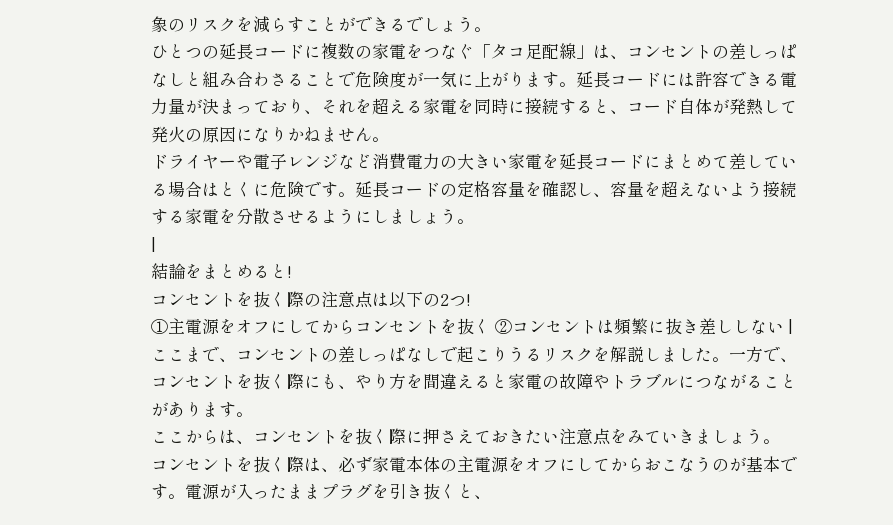象のリスクを減らすことができるでしょう。
ひとつの延長コードに複数の家電をつなぐ「タコ足配線」は、コンセントの差しっぱなしと組み合わさることで危険度が一気に上がります。延長コードには許容できる電力量が決まっており、それを超える家電を同時に接続すると、コード自体が発熱して発火の原因になりかねません。
ドライヤーや電子レンジなど消費電力の大きい家電を延長コードにまとめて差している場合はとくに危険です。延長コードの定格容量を確認し、容量を超えないよう接続する家電を分散させるようにしましょう。
|
結論をまとめると!
コンセントを抜く際の注意点は以下の2つ!
①主電源をオフにしてからコンセントを抜く ②コンセントは頻繁に抜き差ししない |
ここまで、コンセントの差しっぱなしで起こりうるリスクを解説しました。一方で、コンセントを抜く際にも、やり方を間違えると家電の故障やトラブルにつながることがあります。
ここからは、コンセントを抜く際に押さえておきたい注意点をみていきましょう。
コンセントを抜く際は、必ず家電本体の主電源をオフにしてからおこなうのが基本です。電源が入ったままプラグを引き抜くと、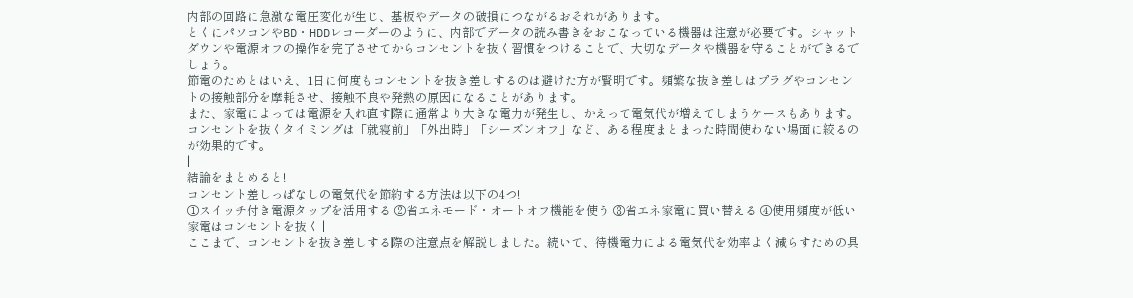内部の回路に急激な電圧変化が生じ、基板やデータの破損につながるおそれがあります。
とくにパソコンやBD・HDDレコーダーのように、内部でデータの読み書きをおこなっている機器は注意が必要です。シャットダウンや電源オフの操作を完了させてからコンセントを抜く習慣をつけることで、大切なデータや機器を守ることができるでしょう。
節電のためとはいえ、1日に何度もコンセントを抜き差しするのは避けた方が賢明です。頻繁な抜き差しはプラグやコンセントの接触部分を摩耗させ、接触不良や発熱の原因になることがあります。
また、家電によっては電源を入れ直す際に通常より大きな電力が発生し、かえって電気代が増えてしまうケースもあります。コンセントを抜くタイミングは「就寝前」「外出時」「シーズンオフ」など、ある程度まとまった時間使わない場面に絞るのが効果的です。
|
結論をまとめると!
コンセント差しっぱなしの電気代を節約する方法は以下の4つ!
①スイッチ付き電源タップを活用する ②省エネモード・オートオフ機能を使う ③省エネ家電に買い替える ④使用頻度が低い家電はコンセントを抜く |
ここまで、コンセントを抜き差しする際の注意点を解説しました。続いて、待機電力による電気代を効率よく減らすための具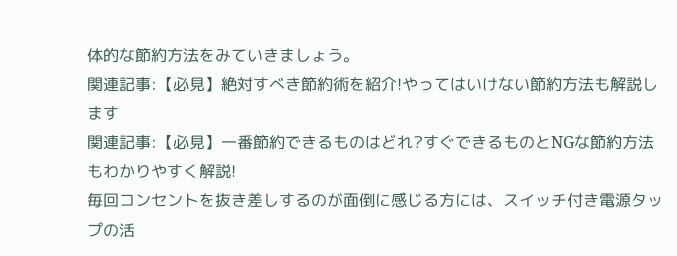体的な節約方法をみていきましょう。
関連記事:【必見】絶対すべき節約術を紹介!やってはいけない節約方法も解説します
関連記事:【必見】一番節約できるものはどれ?すぐできるものとNGな節約方法もわかりやすく解説!
毎回コンセントを抜き差しするのが面倒に感じる方には、スイッチ付き電源タップの活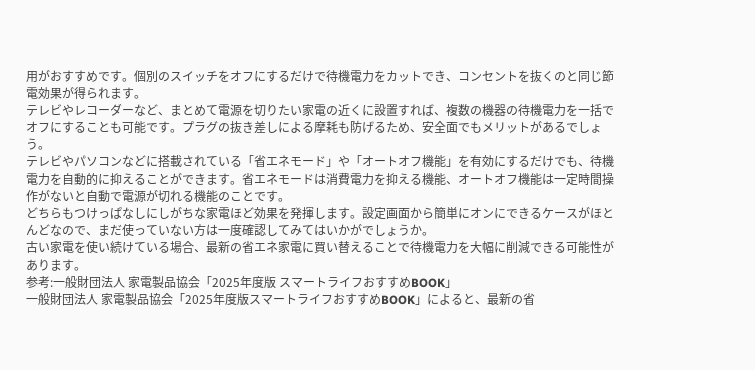用がおすすめです。個別のスイッチをオフにするだけで待機電力をカットでき、コンセントを抜くのと同じ節電効果が得られます。
テレビやレコーダーなど、まとめて電源を切りたい家電の近くに設置すれば、複数の機器の待機電力を一括でオフにすることも可能です。プラグの抜き差しによる摩耗も防げるため、安全面でもメリットがあるでしょう。
テレビやパソコンなどに搭載されている「省エネモード」や「オートオフ機能」を有効にするだけでも、待機電力を自動的に抑えることができます。省エネモードは消費電力を抑える機能、オートオフ機能は一定時間操作がないと自動で電源が切れる機能のことです。
どちらもつけっぱなしにしがちな家電ほど効果を発揮します。設定画面から簡単にオンにできるケースがほとんどなので、まだ使っていない方は一度確認してみてはいかがでしょうか。
古い家電を使い続けている場合、最新の省エネ家電に買い替えることで待機電力を大幅に削減できる可能性があります。
参考:一般財団法人 家電製品協会「2025年度版 スマートライフおすすめBOOK」
一般財団法人 家電製品協会「2025年度版スマートライフおすすめBOOK」によると、最新の省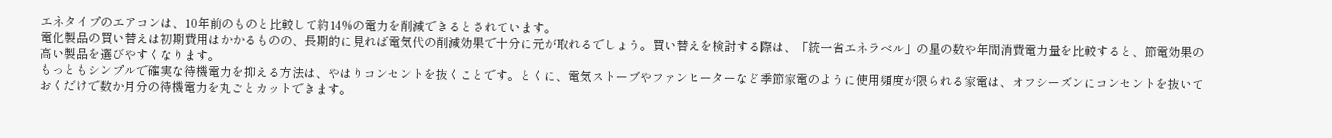エネタイプのエアコンは、10年前のものと比較して約14%の電力を削減できるとされています。
電化製品の買い替えは初期費用はかかるものの、長期的に見れば電気代の削減効果で十分に元が取れるでしょう。買い替えを検討する際は、「統一省エネラベル」の星の数や年間消費電力量を比較すると、節電効果の高い製品を選びやすくなります。
もっともシンプルで確実な待機電力を抑える方法は、やはりコンセントを抜くことです。とくに、電気ストーブやファンヒーターなど季節家電のように使用頻度が限られる家電は、オフシーズンにコンセントを抜いておくだけで数か月分の待機電力を丸ごとカットできます。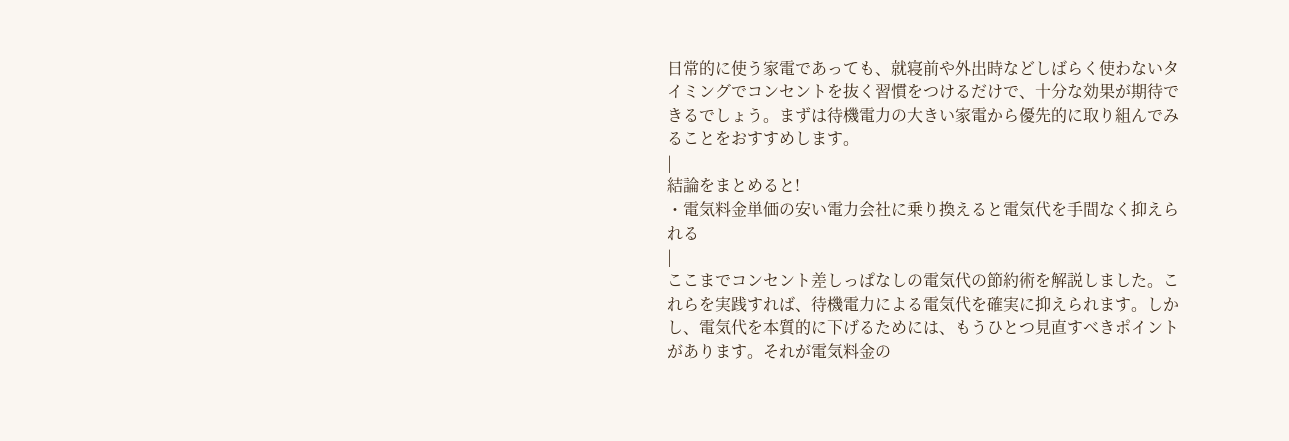日常的に使う家電であっても、就寝前や外出時などしばらく使わないタイミングでコンセントを抜く習慣をつけるだけで、十分な効果が期待できるでしょう。まずは待機電力の大きい家電から優先的に取り組んでみることをおすすめします。
|
結論をまとめると!
・電気料金単価の安い電力会社に乗り換えると電気代を手間なく抑えられる
|
ここまでコンセント差しっぱなしの電気代の節約術を解説しました。これらを実践すれば、待機電力による電気代を確実に抑えられます。しかし、電気代を本質的に下げるためには、もうひとつ見直すべきポイントがあります。それが電気料金の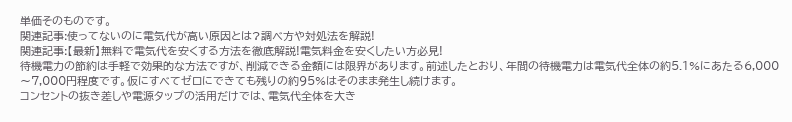単価そのものです。
関連記事:使ってないのに電気代が高い原因とは?調べ方や対処法を解説!
関連記事:【最新】無料で電気代を安くする方法を徹底解説!電気料金を安くしたい方必見!
待機電力の節約は手軽で効果的な方法ですが、削減できる金額には限界があります。前述したとおり、年間の待機電力は電気代全体の約5.1%にあたる6,000〜7,000円程度です。仮にすべてゼロにできても残りの約95%はそのまま発生し続けます。
コンセントの抜き差しや電源タップの活用だけでは、電気代全体を大き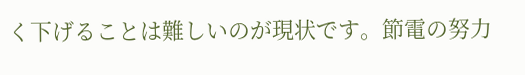く下げることは難しいのが現状です。節電の努力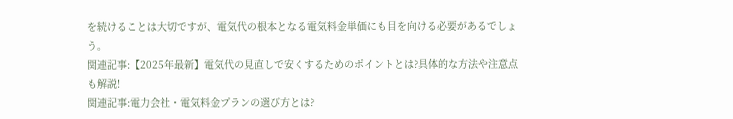を続けることは大切ですが、電気代の根本となる電気料金単価にも目を向ける必要があるでしょう。
関連記事:【2025年最新】電気代の見直しで安くするためのポイントとは?具体的な方法や注意点も解説!
関連記事:電力会社・電気料金プランの選び方とは?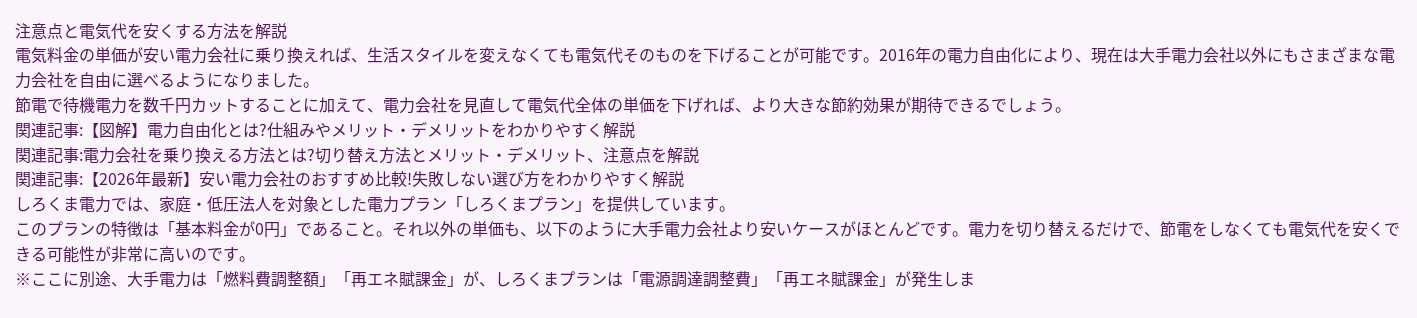注意点と電気代を安くする方法を解説
電気料金の単価が安い電力会社に乗り換えれば、生活スタイルを変えなくても電気代そのものを下げることが可能です。2016年の電力自由化により、現在は大手電力会社以外にもさまざまな電力会社を自由に選べるようになりました。
節電で待機電力を数千円カットすることに加えて、電力会社を見直して電気代全体の単価を下げれば、より大きな節約効果が期待できるでしょう。
関連記事:【図解】電力自由化とは?仕組みやメリット・デメリットをわかりやすく解説
関連記事:電力会社を乗り換える方法とは?切り替え方法とメリット・デメリット、注意点を解説
関連記事:【2026年最新】安い電力会社のおすすめ比較!失敗しない選び方をわかりやすく解説
しろくま電力では、家庭・低圧法人を対象とした電力プラン「しろくまプラン」を提供しています。
このプランの特徴は「基本料金が0円」であること。それ以外の単価も、以下のように大手電力会社より安いケースがほとんどです。電力を切り替えるだけで、節電をしなくても電気代を安くできる可能性が非常に高いのです。
※ここに別途、大手電力は「燃料費調整額」「再エネ賦課金」が、しろくまプランは「電源調達調整費」「再エネ賦課金」が発生しま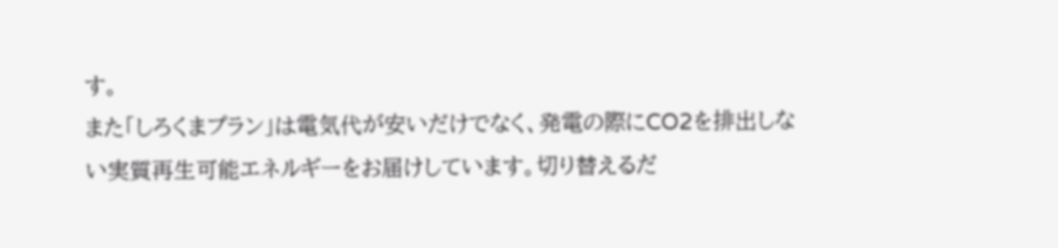す。
また「しろくまプラン」は電気代が安いだけでなく、発電の際にCO2を排出しない実質再生可能エネルギーをお届けしています。切り替えるだ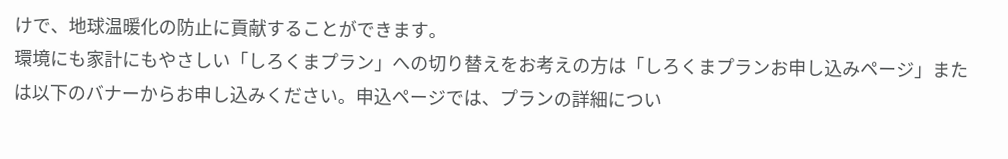けで、地球温暖化の防止に貢献することができます。
環境にも家計にもやさしい「しろくまプラン」への切り替えをお考えの方は「しろくまプランお申し込みページ」または以下のバナーからお申し込みください。申込ページでは、プランの詳細につい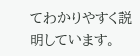てわかりやすく説明しています。